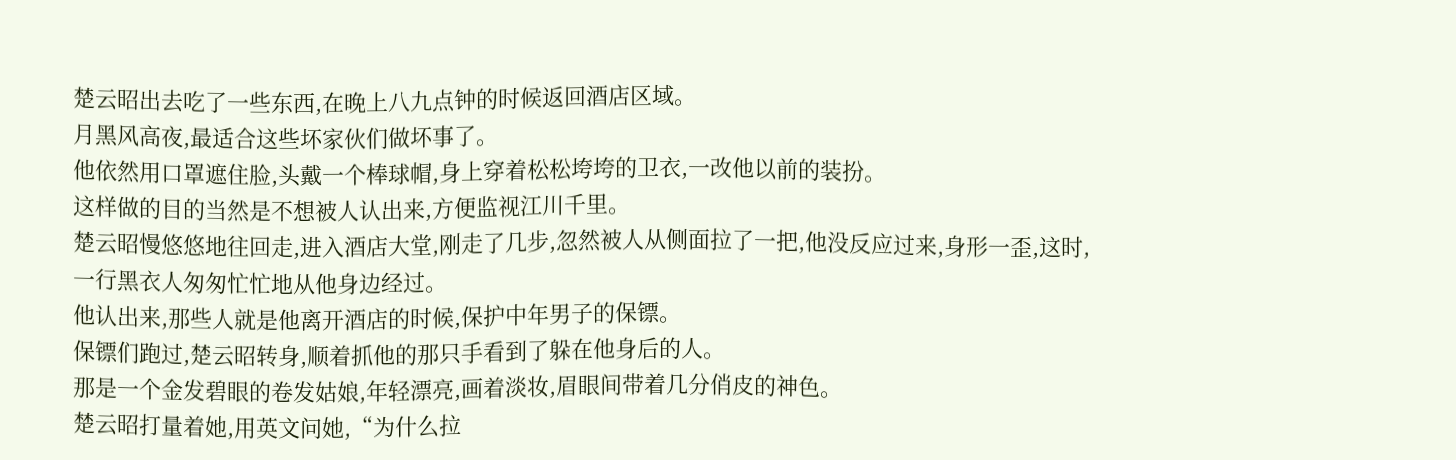楚云昭出去吃了一些东西,在晚上八九点钟的时候返回酒店区域。
月黑风高夜,最适合这些坏家伙们做坏事了。
他依然用口罩遮住脸,头戴一个棒球帽,身上穿着松松垮垮的卫衣,一改他以前的装扮。
这样做的目的当然是不想被人认出来,方便监视江川千里。
楚云昭慢悠悠地往回走,进入酒店大堂,刚走了几步,忽然被人从侧面拉了一把,他没反应过来,身形一歪,这时,一行黑衣人匆匆忙忙地从他身边经过。
他认出来,那些人就是他离开酒店的时候,保护中年男子的保镖。
保镖们跑过,楚云昭转身,顺着抓他的那只手看到了躲在他身后的人。
那是一个金发碧眼的卷发姑娘,年轻漂亮,画着淡妆,眉眼间带着几分俏皮的神色。
楚云昭打量着她,用英文问她,“为什么拉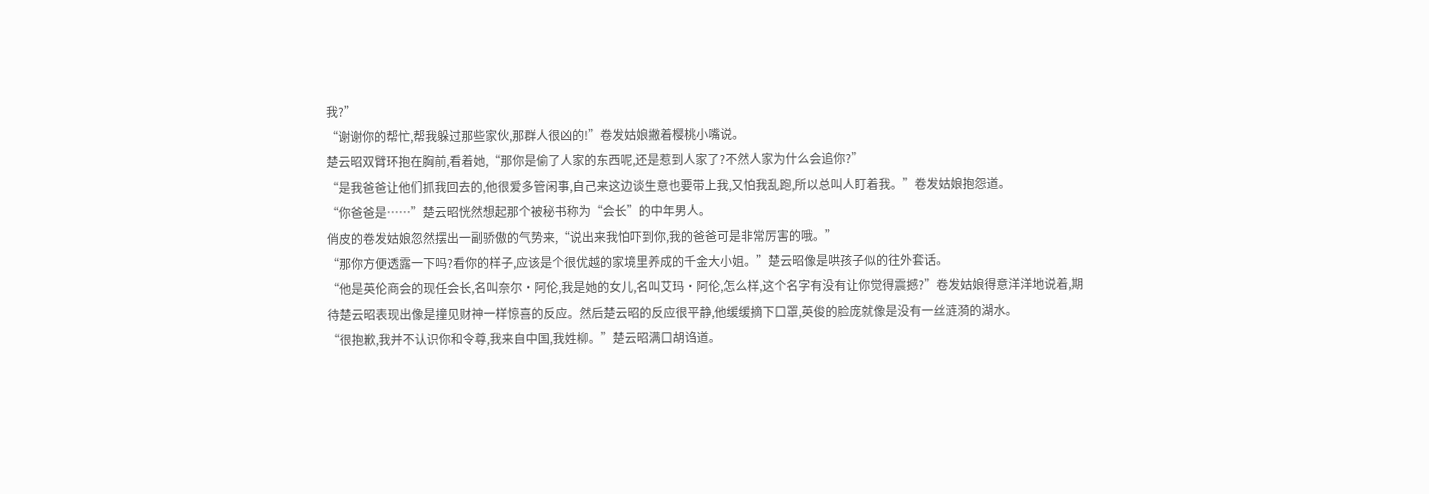我?”
“谢谢你的帮忙,帮我躲过那些家伙,那群人很凶的!”卷发姑娘撇着樱桃小嘴说。
楚云昭双臂环抱在胸前,看着她,“那你是偷了人家的东西呢,还是惹到人家了?不然人家为什么会追你?”
“是我爸爸让他们抓我回去的,他很爱多管闲事,自己来这边谈生意也要带上我,又怕我乱跑,所以总叫人盯着我。”卷发姑娘抱怨道。
“你爸爸是……”楚云昭恍然想起那个被秘书称为“会长”的中年男人。
俏皮的卷发姑娘忽然摆出一副骄傲的气势来,“说出来我怕吓到你,我的爸爸可是非常厉害的哦。”
“那你方便透露一下吗?看你的样子,应该是个很优越的家境里养成的千金大小姐。”楚云昭像是哄孩子似的往外套话。
“他是英伦商会的现任会长,名叫奈尔•阿伦,我是她的女儿,名叫艾玛•阿伦,怎么样,这个名字有没有让你觉得震撼?”卷发姑娘得意洋洋地说着,期待楚云昭表现出像是撞见财神一样惊喜的反应。然后楚云昭的反应很平静,他缓缓摘下口罩,英俊的脸庞就像是没有一丝涟漪的湖水。
“很抱歉,我并不认识你和令尊,我来自中国,我姓柳。”楚云昭满口胡诌道。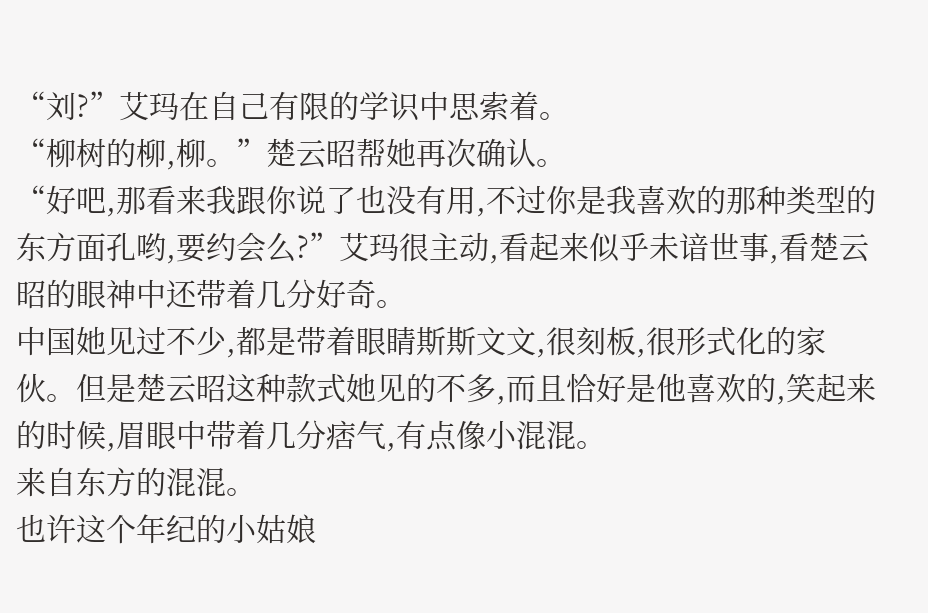“刘?”艾玛在自己有限的学识中思索着。
“柳树的柳,柳。”楚云昭帮她再次确认。
“好吧,那看来我跟你说了也没有用,不过你是我喜欢的那种类型的东方面孔哟,要约会么?”艾玛很主动,看起来似乎未谙世事,看楚云昭的眼神中还带着几分好奇。
中国她见过不少,都是带着眼睛斯斯文文,很刻板,很形式化的家伙。但是楚云昭这种款式她见的不多,而且恰好是他喜欢的,笑起来的时候,眉眼中带着几分痞气,有点像小混混。
来自东方的混混。
也许这个年纪的小姑娘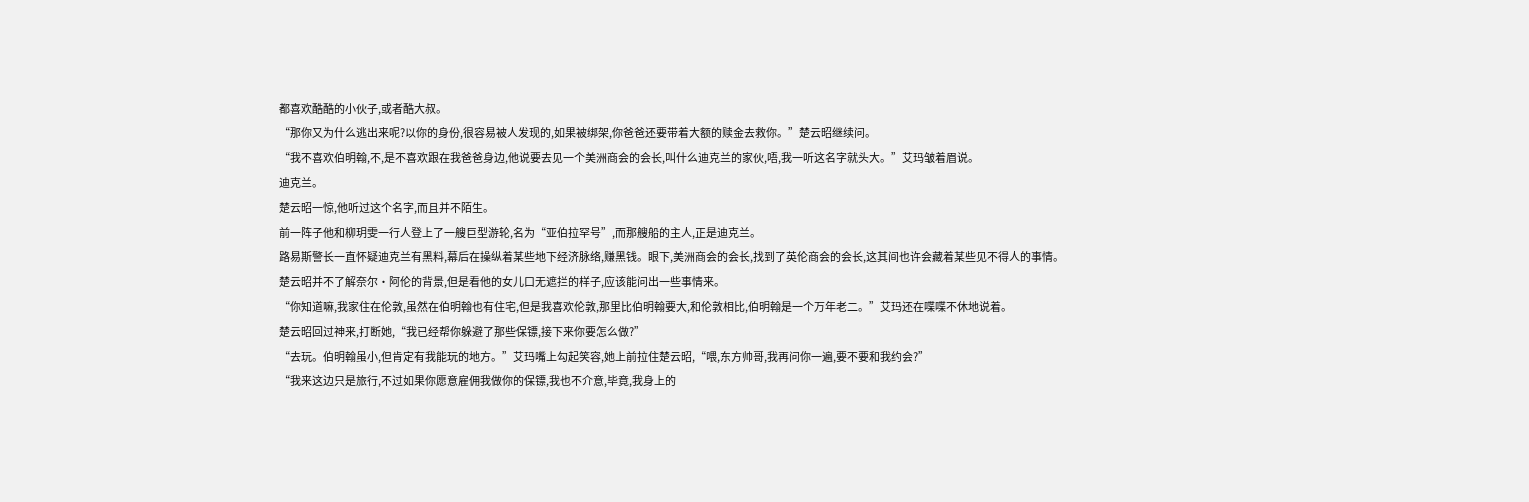都喜欢酷酷的小伙子,或者酷大叔。
“那你又为什么逃出来呢?以你的身份,很容易被人发现的,如果被绑架,你爸爸还要带着大额的赎金去救你。”楚云昭继续问。
“我不喜欢伯明翰,不,是不喜欢跟在我爸爸身边,他说要去见一个美洲商会的会长,叫什么迪克兰的家伙,唔,我一听这名字就头大。”艾玛皱着眉说。
迪克兰。
楚云昭一惊,他听过这个名字,而且并不陌生。
前一阵子他和柳玥雯一行人登上了一艘巨型游轮,名为“亚伯拉罕号”,而那艘船的主人,正是迪克兰。
路易斯警长一直怀疑迪克兰有黑料,幕后在操纵着某些地下经济脉络,赚黑钱。眼下,美洲商会的会长,找到了英伦商会的会长,这其间也许会藏着某些见不得人的事情。
楚云昭并不了解奈尔•阿伦的背景,但是看他的女儿口无遮拦的样子,应该能问出一些事情来。
“你知道嘛,我家住在伦敦,虽然在伯明翰也有住宅,但是我喜欢伦敦,那里比伯明翰要大,和伦敦相比,伯明翰是一个万年老二。”艾玛还在喋喋不休地说着。
楚云昭回过神来,打断她,“我已经帮你躲避了那些保镖,接下来你要怎么做?”
“去玩。伯明翰虽小,但肯定有我能玩的地方。”艾玛嘴上勾起笑容,她上前拉住楚云昭,“喂,东方帅哥,我再问你一遍,要不要和我约会?”
“我来这边只是旅行,不过如果你愿意雇佣我做你的保镖,我也不介意,毕竟,我身上的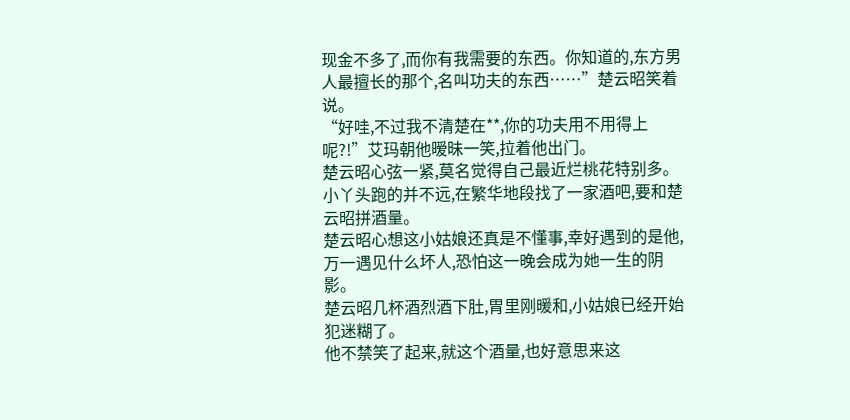现金不多了,而你有我需要的东西。你知道的,东方男人最擅长的那个,名叫功夫的东西……”楚云昭笑着说。
“好哇,不过我不清楚在**,你的功夫用不用得上呢?!”艾玛朝他暧昧一笑,拉着他出门。
楚云昭心弦一紧,莫名觉得自己最近烂桃花特别多。
小丫头跑的并不远,在繁华地段找了一家酒吧,要和楚云昭拼酒量。
楚云昭心想这小姑娘还真是不懂事,幸好遇到的是他,万一遇见什么坏人,恐怕这一晚会成为她一生的阴影。
楚云昭几杯酒烈酒下肚,胃里刚暖和,小姑娘已经开始犯迷糊了。
他不禁笑了起来,就这个酒量,也好意思来这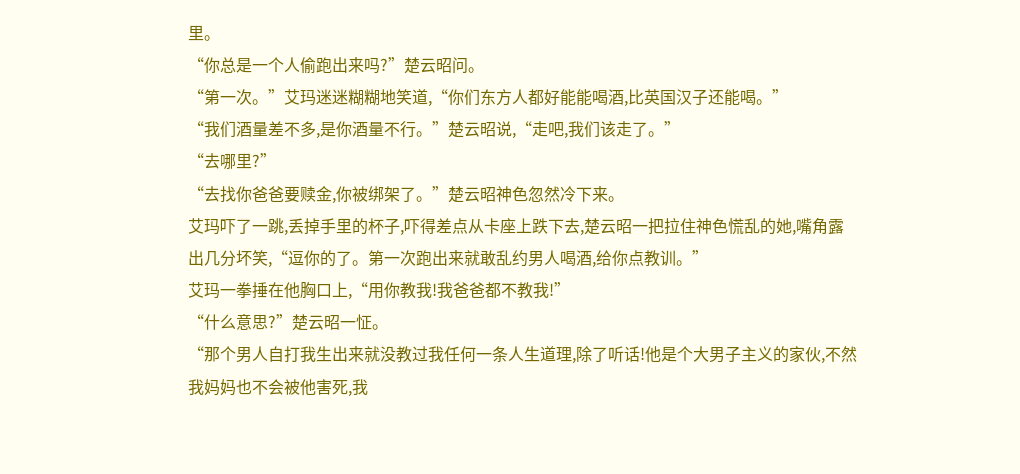里。
“你总是一个人偷跑出来吗?”楚云昭问。
“第一次。”艾玛迷迷糊糊地笑道,“你们东方人都好能能喝酒,比英国汉子还能喝。”
“我们酒量差不多,是你酒量不行。”楚云昭说,“走吧,我们该走了。”
“去哪里?”
“去找你爸爸要赎金,你被绑架了。”楚云昭神色忽然冷下来。
艾玛吓了一跳,丢掉手里的杯子,吓得差点从卡座上跌下去,楚云昭一把拉住神色慌乱的她,嘴角露出几分坏笑,“逗你的了。第一次跑出来就敢乱约男人喝酒,给你点教训。”
艾玛一拳捶在他胸口上,“用你教我!我爸爸都不教我!”
“什么意思?”楚云昭一怔。
“那个男人自打我生出来就没教过我任何一条人生道理,除了听话!他是个大男子主义的家伙,不然我妈妈也不会被他害死,我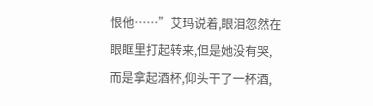恨他……”艾玛说着,眼泪忽然在眼眶里打起转来,但是她没有哭,而是拿起酒杯,仰头干了一杯酒,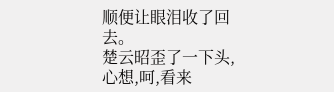顺便让眼泪收了回去。
楚云昭歪了一下头,心想,呵,看来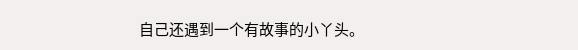自己还遇到一个有故事的小丫头。